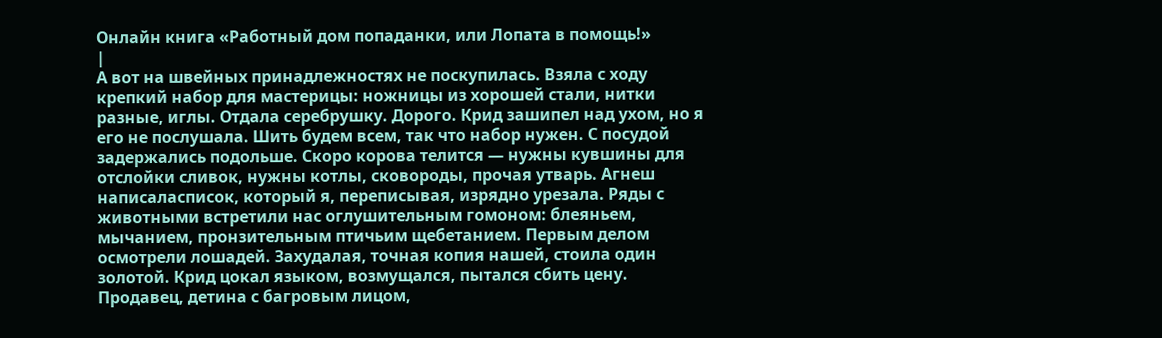Онлайн книга «Работный дом попаданки, или Лопата в помощь!»
|
А вот на швейных принадлежностях не поскупилась. Взяла с ходу крепкий набор для мастерицы: ножницы из хорошей стали, нитки разные, иглы. Отдала серебрушку. Дорого. Крид зашипел над ухом, но я его не послушала. Шить будем всем, так что набор нужен. С посудой задержались подольше. Скоро корова телится — нужны кувшины для отслойки сливок, нужны котлы, сковороды, прочая утварь. Агнеш написаласписок, который я, переписывая, изрядно урезала. Ряды с животными встретили нас оглушительным гомоном: блеяньем, мычанием, пронзительным птичьим щебетанием. Первым делом осмотрели лошадей. Захудалая, точная копия нашей, стоила один золотой. Крид цокал языком, возмущался, пытался сбить цену. Продавец, детина с багровым лицом,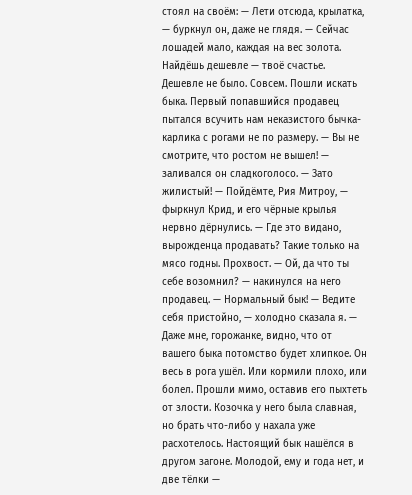стоял на своём: — Лети отсюда, крылатка, — буркнул он, даже не глядя. — Сейчас лошадей мало, каждая на вес золота. Найдёшь дешевле — твоё счастье. Дешевле не было. Совсем. Пошли искать быка. Первый попавшийся продавец пытался всучить нам неказистого бычка-карлика с рогами не по размеру. — Вы не смотрите, что ростом не вышел! — заливался он сладкоголосо. — Зато жилистый! — Пойдёмте, Рия Митроу, — фыркнул Крид, и его чёрные крылья нервно дёрнулись. — Где это видано, вырожденца продавать? Такие только на мясо годны. Прохвост. — Ой, да что ты себе возомнил? — накинулся на него продавец. — Нормальный бык! — Ведите себя пристойно, — холодно сказала я. — Даже мне, горожанке, видно, что от вашего быка потомство будет хлипкое. Он весь в рога ушёл. Или кормили плохо, или болел. Прошли мимо, оставив его пыхтеть от злости. Козочка у него была славная, но брать что-либо у нахала уже расхотелось. Настоящий бык нашёлся в другом загоне. Молодой, ему и года нет, и две тёлки —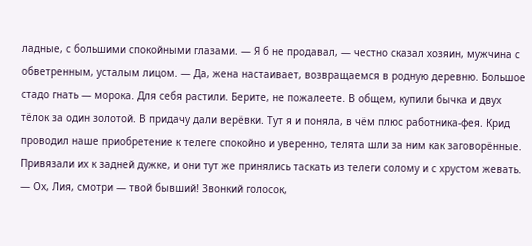ладные, с большими спокойными глазами. — Я б не продавал, — честно сказал хозяин, мужчина с обветренным, усталым лицом. — Да, жена настаивает, возвращаемся в родную деревню. Большое стадо гнать — морока. Для себя растили. Берите, не пожалеете. В общем, купили бычка и двух тёлок за один золотой. В придачу дали верёвки. Тут я и поняла, в чём плюс работника-фея. Крид проводил наше приобретение к телеге спокойно и уверенно, телята шли за ним как заговорённые. Привязали их к задней дужке, и они тут же принялись таскать из телеги солому и с хрустом жевать. — Ох, Лия, смотри — твой бывший! Звонкий голосок,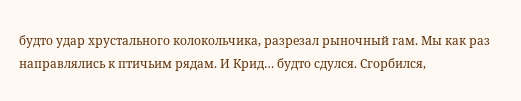будто удар хрустального колокольчика, разрезал рыночный гам. Мы как раз направлялись к птичьим рядам. И Крид… будто сдулся. Сгорбился,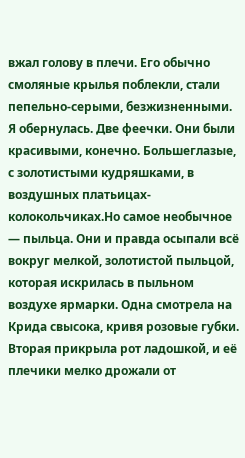вжал голову в плечи. Его обычно смоляные крылья поблекли, стали пепельно-серыми, безжизненными. Я обернулась. Две феечки. Они были красивыми, конечно. Большеглазые, с золотистыми кудряшками, в воздушных платьицах-колокольчиках.Но самое необычное — пыльца. Они и правда осыпали всё вокруг мелкой, золотистой пыльцой, которая искрилась в пыльном воздухе ярмарки. Одна смотрела на Крида свысока, кривя розовые губки. Вторая прикрыла рот ладошкой, и её плечики мелко дрожали от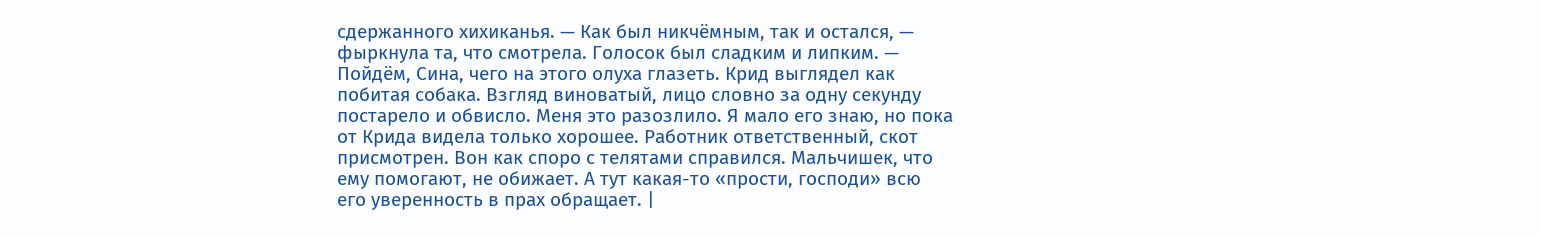сдержанного хихиканья. — Как был никчёмным, так и остался, — фыркнула та, что смотрела. Голосок был сладким и липким. — Пойдём, Сина, чего на этого олуха глазеть. Крид выглядел как побитая собака. Взгляд виноватый, лицо словно за одну секунду постарело и обвисло. Меня это разозлило. Я мало его знаю, но пока от Крида видела только хорошее. Работник ответственный, скот присмотрен. Вон как споро с телятами справился. Мальчишек, что ему помогают, не обижает. А тут какая-то «прости, господи» всю его уверенность в прах обращает. |